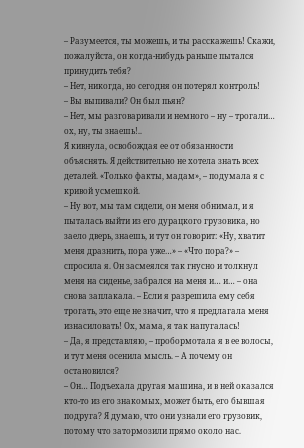– Разумеется, ты можешь, и ты расскажешь! Скажи, пожалуйста, он когда-нибудь раньше пытался принудить тебя?
– Нет, никогда, но сегодня он потерял контроль!
– Вы выпивали? Он был пьян?
– Нет, мы разговаривали и немного – ну – трогали… ох, ну, ты знаешь!..
Я кивнула, освобождая ее от обязанности объяснять. Я действительно не хотела знать всех деталей. «Только факты, мадам», – подумала я с кривой усмешкой.
– Ну вот, мы там сидели, он меня обнимал, и я пыталась выйти из его дурацкого грузовика, но заело дверь, знаешь, и тут он говорит: «Ну, хватит меня дразнить, пора уже…» – «Что пора?» – спросила я. Он засмеялся так гнусно и толкнул меня на сиденье, забрался на меня и… и… – она снова заплакала. – Если я разрешила ему себя трогать, это еще не значит, что я предлагала меня изнасиловать! Ох, мама, я так напугалась!
– Да, я представляю, – пробормотала я в ее волосы, и тут меня осенила мысль. – А почему он остановился?
– Он… Подъехала другая машина, и в ней оказался кто-то из его знакомых, может быть, его бывшая подруга? Я думаю, что они узнали его грузовик, потому что затормозили прямо около нас.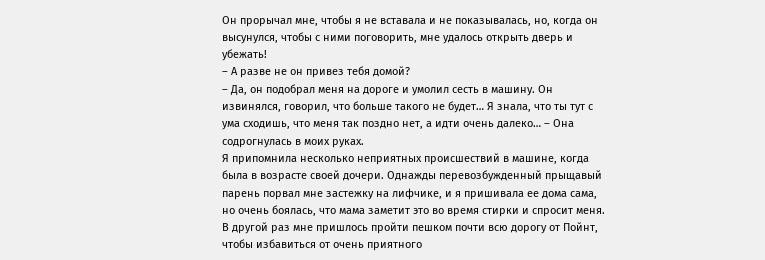Он прорычал мне, чтобы я не вставала и не показывалась, но, когда он высунулся, чтобы с ними поговорить, мне удалось открыть дверь и убежать!
– А разве не он привез тебя домой?
– Да, он подобрал меня на дороге и умолил сесть в машину. Он извинялся, говорил, что больше такого не будет… Я знала, что ты тут с ума сходишь, что меня так поздно нет, а идти очень далеко… – Она содрогнулась в моих руках.
Я припомнила несколько неприятных происшествий в машине, когда была в возрасте своей дочери. Однажды перевозбужденный прыщавый парень порвал мне застежку на лифчике, и я пришивала ее дома сама, но очень боялась, что мама заметит это во время стирки и спросит меня. В другой раз мне пришлось пройти пешком почти всю дорогу от Пойнт, чтобы избавиться от очень приятного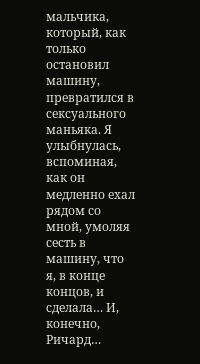мальчика, который, как только остановил машину, превратился в сексуального маньяка. Я улыбнулась, вспоминая, как он медленно ехал рядом со мной, умоляя сесть в машину, что я, в конце концов, и сделала… И, конечно, Ричард…